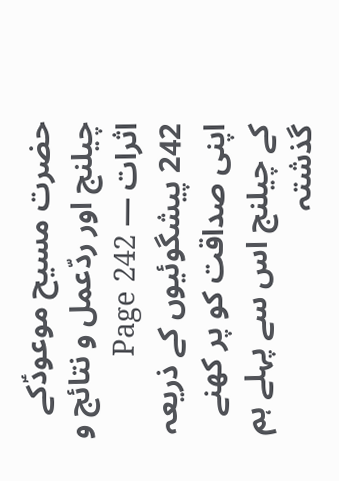حضرت مسیح موعودؑکے چیلنج اور ردّعمل و نتائج و اثرات — Page 242
242 پیشگوئیوں کے ذریعہ اپنی صداقت کو پر کھنے کے چیلنج اس سے پہلے ہم گذشتہ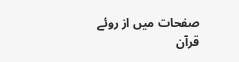صفحات میں از روئے قرآن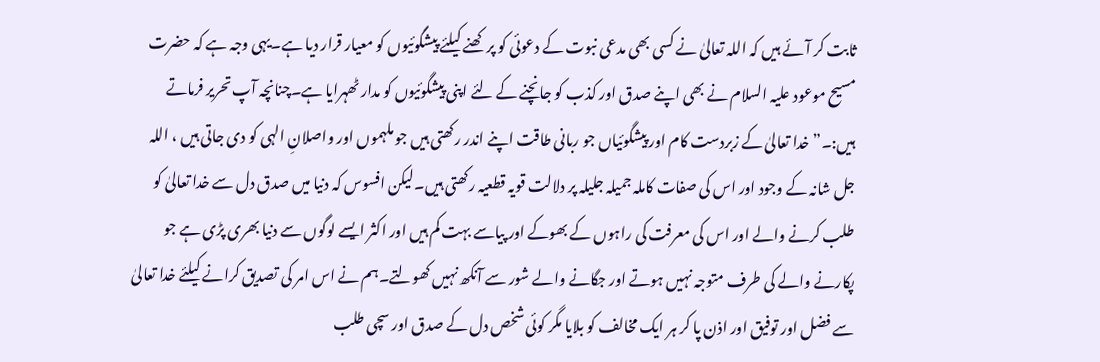ثابت کر آئے ہیں کہ اللہ تعالیٰ نے کسی بھی مدعی نبوت کے دعوئی کو پر کھنے کیلئے پیشگوئیوں کو معیار قرار دیا ہے۔یہی وجہ ہے کہ حضرت مسیح موعود علیہ السلام نے بھی اپنے صدق اور کذب کو جانچنے کے لئے اپنی پیشگوئیوں کو مدار ٹھہرایا ہے۔چنانچہ آپ تحریر فرماتے ہیں:۔” خدا تعالیٰ کے زبردست کام اور پیشگوئیاں جو ربانی طاقت اپنے اندر رکھتی ہیں جو ملہموں اور واصلانِ الہی کو دی جاتی ہیں ، اللہ جل شانہ کے وجود اور اس کی صفات کاملہ جمیلہ جلیلہ پر دلالت قویہ قطعیہ رکھتی ہیں۔لیکن افسوس کہ دنیا میں صدق دل سے خدا تعالیٰ کو طلب کرنے والے اور اس کی معرفت کی راہوں کے بھوکے اور پیاسے بہت کم ہیں اور اکثر ایسے لوگوں سے دنیا بھری پڑی ہے جو پکارنے والے کی طرف متوجہ نہیں ہوتے اور جگانے والے شور سے آنکھ نہیں کھولتے۔ہم نے اس امر کی تصدیق کرانے کیلئے خدا تعالیٰ سے فضل اور توفیق اور اذن پا کر ہر ایک مخالف کو بلایا مگر کوئی شخص دل کے صدق اور سچی طلب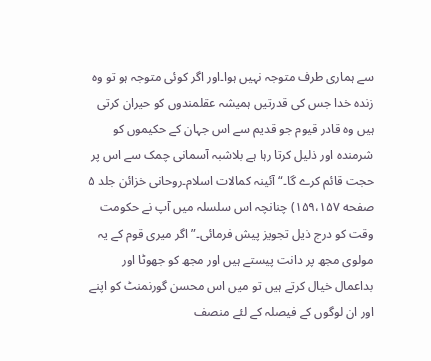سے ہماری طرف متوجہ نہیں ہوا۔اور اگر کوئی متوجہ ہو تو وہ زندہ خدا جس کی قدرتیں ہمیشہ عقلمندوں کو حیران کرتی ہیں وہ قادر قیوم جو قدیم سے اس جہان کے حکیموں کو شرمندہ اور ذلیل کرتا رہا ہے بلاشبہ آسمانی چمک سے اس پر حجت قائم کرے گا۔“ آئینہ کمالات اسلام۔روحانی خزائن جلد ۵ صفحه ۱۵۹،۱۵۷) چنانچہ اس سلسلہ میں آپ نے حکومت وقت کو درج ذیل تجویز پیش فرمائی۔”اگر میری قوم کے یہ مولوی مجھ پر دانت پیستے ہیں اور مجھ کو جھوٹا اور بداعمال خیال کرتے ہیں تو میں اس محسن گورنمنٹ کو اپنے اور ان لوگوں کے فیصلہ کے لئے منصف